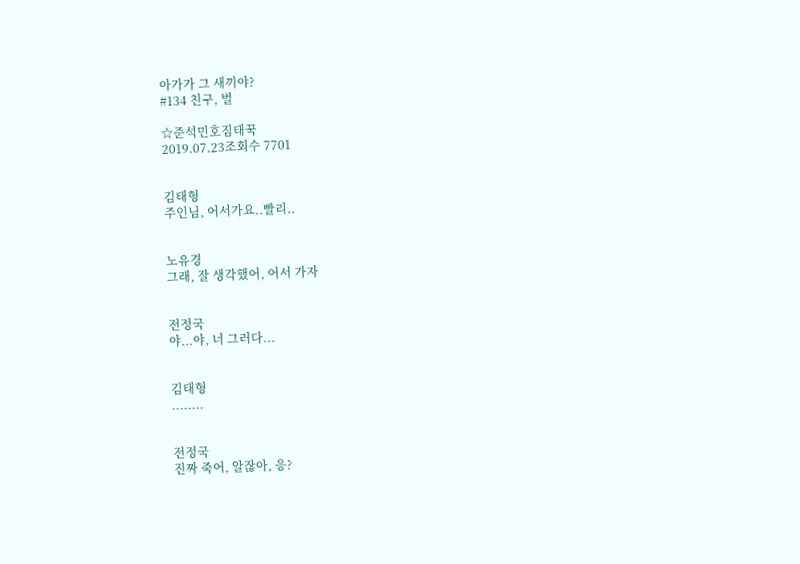아가가 그 새끼야?
#134 친구, 벌

☆준석민호짐태꾹
2019.07.23조회수 7701


김태형
주인님, 어서가요..빨리..


노유경
그래, 잘 생각했어, 어서 가자


전정국
야...야, 너 그러다...


김태형
........


전정국
진짜 죽어, 알잖아, 응?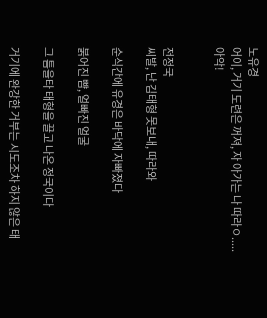노유경
어이, 거기 도련은 꺼져, 자 아가는 나 따라ㅇ.....아악!


전정국
씨발, 난 김태형 못보내, 따라와

순식간에 유경은 바닥에 자빠졌다

붉어진 뺨, 얼빠진 얼굴

그 틈을타 태형을 끌고 나온 정국이다

거기에 완강한 거부는 시도조차 하지 않은 태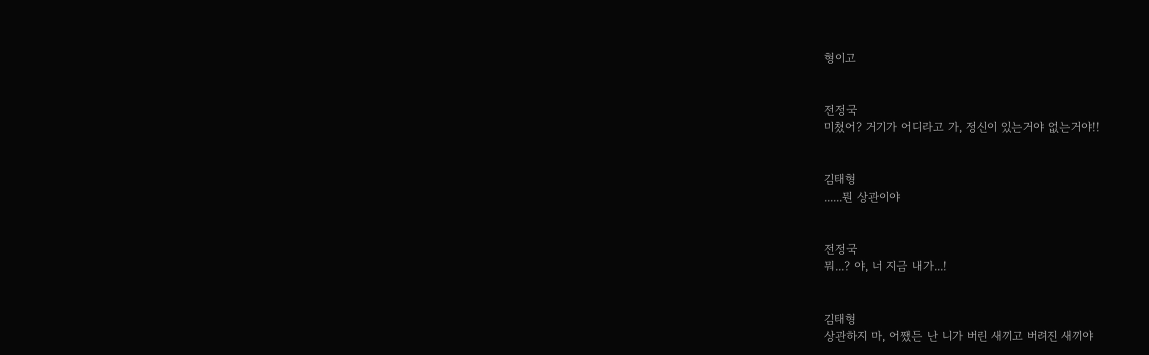형이고


전정국
미쳤어? 거기가 어디라고 가, 정신이 있는거야 없는거야!!


김태형
......뭔 상관이야


전정국
뭐...? 야, 너 지금 내가...!


김태형
상관하지 마, 어쨌든 난 니가 버린 새끼고 버려진 새끼야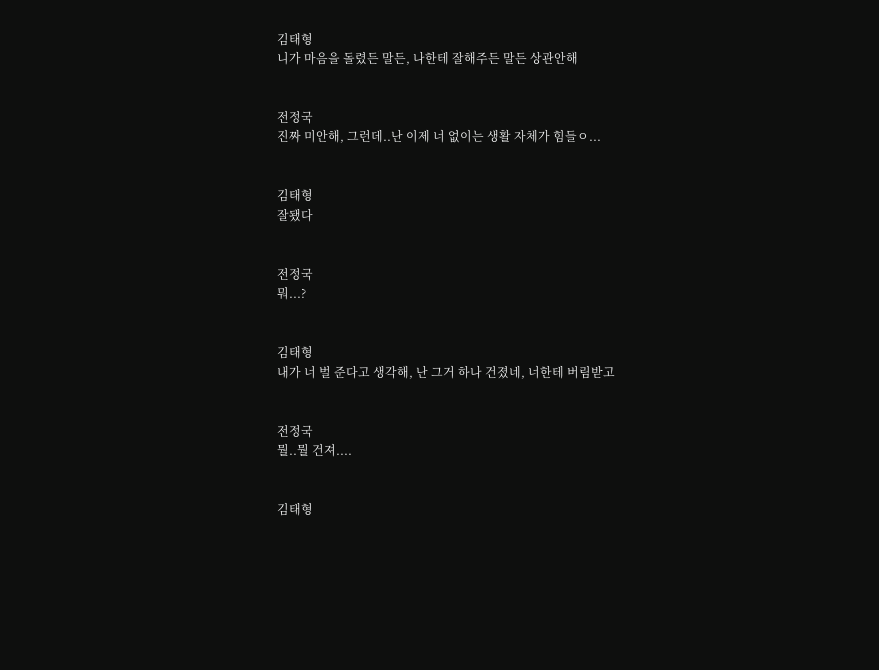김태형
니가 마음을 돌렸든 말든, 나한테 잘해주든 말든 상관안해


전정국
진짜 미안해, 그런데..난 이제 너 없이는 생활 자체가 힘들ㅇ...


김태형
잘됐다


전정국
뭐...?


김태형
내가 너 벌 준다고 생각해, 난 그거 하나 건졌네, 너한테 버림받고


전정국
뭘..뭘 건져....


김태형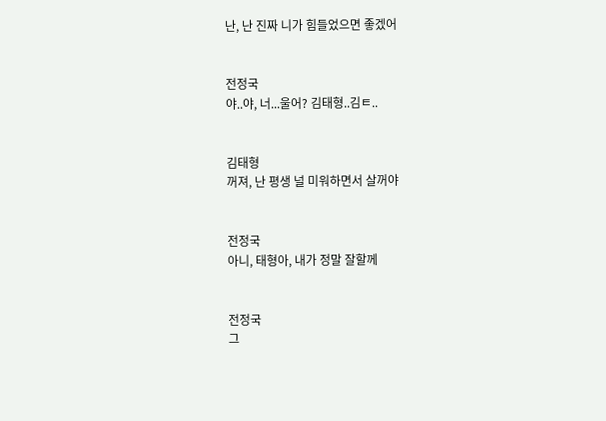난, 난 진짜 니가 힘들었으면 좋겠어


전정국
야..야, 너...울어? 김태형..김ㅌ..


김태형
꺼져, 난 평생 널 미워하면서 살꺼야


전정국
아니, 태형아, 내가 정말 잘할께


전정국
그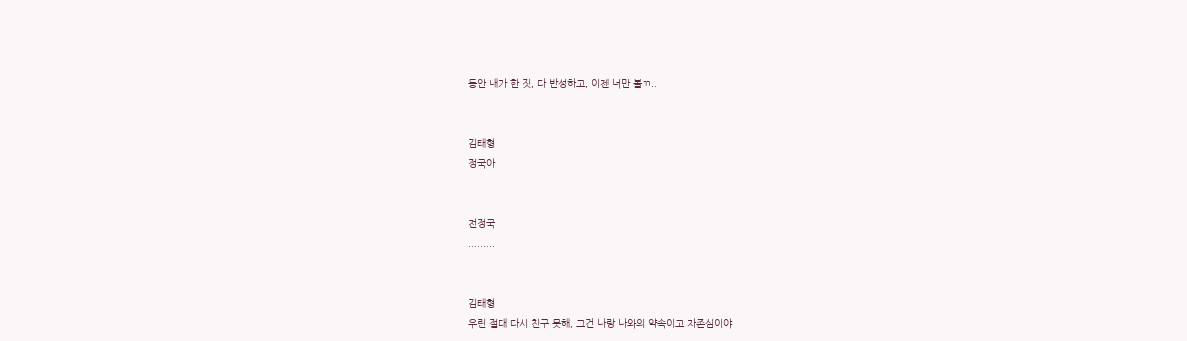동안 내가 한 짓, 다 반성하고, 이젠 너만 볼ㄲ..


김태형
정국아


전정국
.........


김태형
우린 절대 다시 친구 못해, 그건 나랑 나와의 약속이고 자존심이야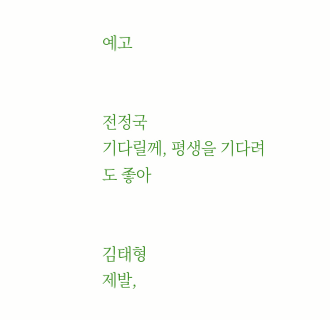예고


전정국
기다릴께, 평생을 기다려도 좋아


김태형
제발,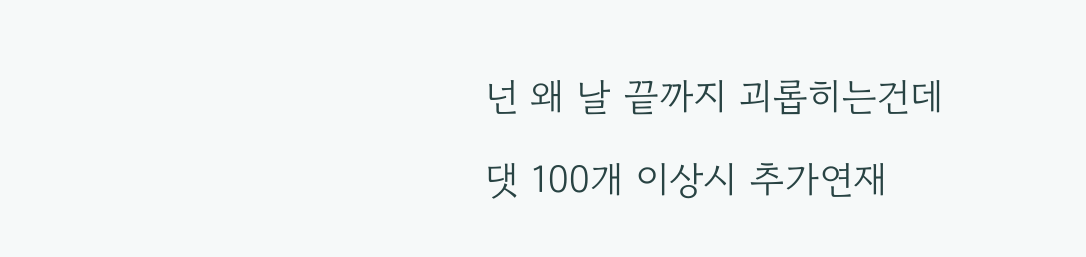넌 왜 날 끝까지 괴롭히는건데

댓 100개 이상시 추가연재